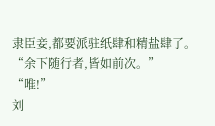隶臣妾,都要派驻纸肆和精盐肆了。
“余下随行者,皆如前次。”
“唯!”
刘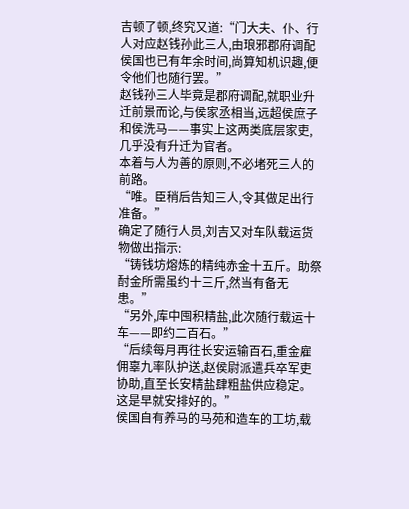吉顿了顿,终究又道:“门大夫、仆、行人对应赵钱孙此三人,由琅邪郡府调配侯国也已有年余时间,尚算知机识趣,便令他们也随行罢。”
赵钱孙三人毕竟是郡府调配,就职业升迁前景而论,与侯家丞相当,远超侯庶子和侯洗马——事实上这两类底层家吏,几乎没有升迁为官者。
本着与人为善的原则,不必堵死三人的前路。
“唯。臣稍后告知三人,令其做足出行准备。”
确定了随行人员,刘吉又对车队载运货物做出指示:
“铸钱坊熔炼的精纯赤金十五斤。助祭酎金所需虽约十三斤,然当有备无患。”
“另外,库中囤积精盐,此次随行载运十车——即约二百石。”
“后续每月再往长安运输百石,重金雇佣辜九率队护送,赵侯尉派遣兵卒军吏协助,直至长安精盐肆粗盐供应稳定。这是早就安排好的。”
侯国自有养马的马苑和造车的工坊,载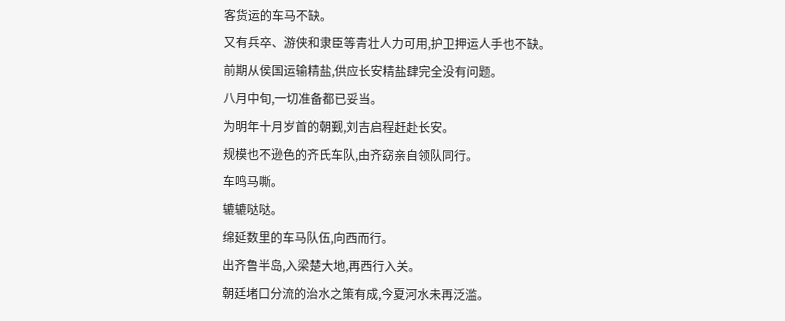客货运的车马不缺。
又有兵卒、游侠和隶臣等青壮人力可用,护卫押运人手也不缺。
前期从侯国运输精盐,供应长安精盐肆完全没有问题。
八月中旬,一切准备都已妥当。
为明年十月岁首的朝觐,刘吉启程赶赴长安。
规模也不逊色的齐氏车队,由齐窈亲自领队同行。
车鸣马嘶。
辘辘哒哒。
绵延数里的车马队伍,向西而行。
出齐鲁半岛,入梁楚大地,再西行入关。
朝廷堵口分流的治水之策有成,今夏河水未再泛滥。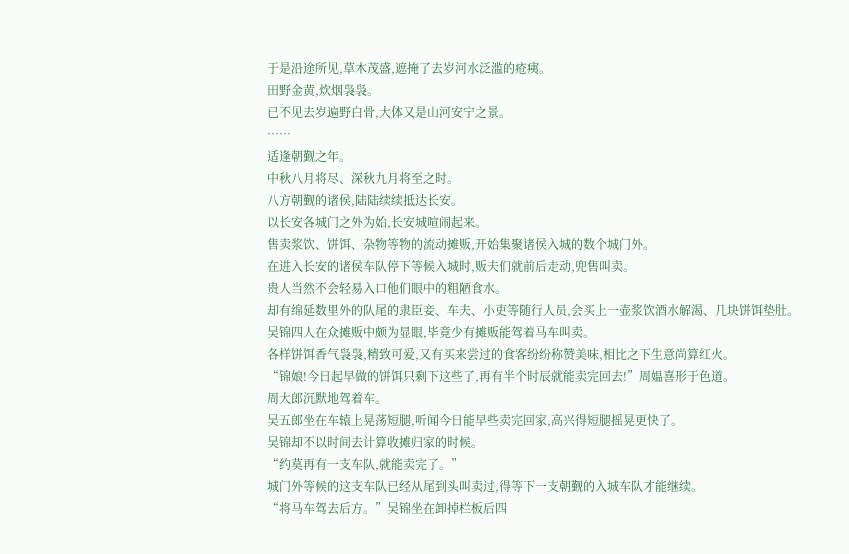于是沿途所见,草木茂盛,遮掩了去岁河水泛滥的疮痍。
田野金黄,炊烟袅袅。
已不见去岁遍野白骨,大体又是山河安宁之景。
……
适逢朝觐之年。
中秋八月将尽、深秋九月将至之时。
八方朝觐的诸侯,陆陆续续抵达长安。
以长安各城门之外为始,长安城喧闹起来。
售卖浆饮、饼饵、杂物等物的流动摊贩,开始集聚诸侯入城的数个城门外。
在进入长安的诸侯车队停下等候入城时,贩夫们就前后走动,兜售叫卖。
贵人当然不会轻易入口他们眼中的粗陋食水。
却有绵延数里外的队尾的隶臣妾、车夫、小吏等随行人员,会买上一壶浆饮酒水解渴、几块饼饵垫肚。
吴锦四人在众摊贩中颇为显眼,毕竟少有摊贩能驾着马车叫卖。
各样饼饵香气袅袅,精致可爱,又有买来尝过的食客纷纷称赞美味,相比之下生意尚算红火。
“锦娘!今日起早做的饼饵只剩下这些了,再有半个时辰就能卖完回去!”周媪喜形于色道。
周大郎沉默地驾着车。
吴五郎坐在车辕上晃荡短腿,听闻今日能早些卖完回家,高兴得短腿摇晃更快了。
吴锦却不以时间去计算收摊归家的时候。
“约莫再有一支车队,就能卖完了。”
城门外等候的这支车队已经从尾到头叫卖过,得等下一支朝觐的入城车队才能继续。
“将马车驾去后方。”吴锦坐在卸掉栏板后四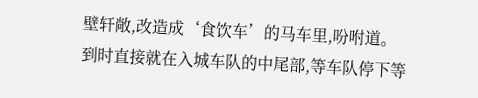壁轩敞,改造成‘食饮车’的马车里,吩咐道。
到时直接就在入城车队的中尾部,等车队停下等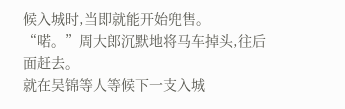候入城时,当即就能开始兜售。
“喏。”周大郎沉默地将马车掉头,往后面赶去。
就在吴锦等人等候下一支入城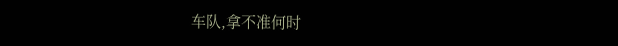车队,拿不准何时